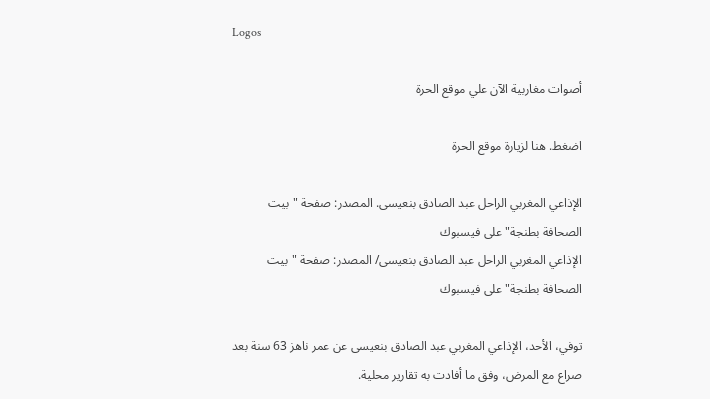Logos

أصوات مغاربية الآن علي موقع الحرة

اضغط. هنا لزيارة موقع الحرة

الإذاعي المغربي الراحل عبد الصادق بنعيسى. المصدر: صفحة "بيت الصحافة بطنجة" على فيسبوك
الإذاعي المغربي الراحل عبد الصادق بنعيسى/ المصدر: صفحة "بيت الصحافة بطنجة" على فيسبوك

توفي، الأحد، الإذاعي المغربي عبد الصادق بنعيسى عن عمر ناهز 63 سنة بعد صراع مع المرض، وفق ما أفادت به تقارير محلية.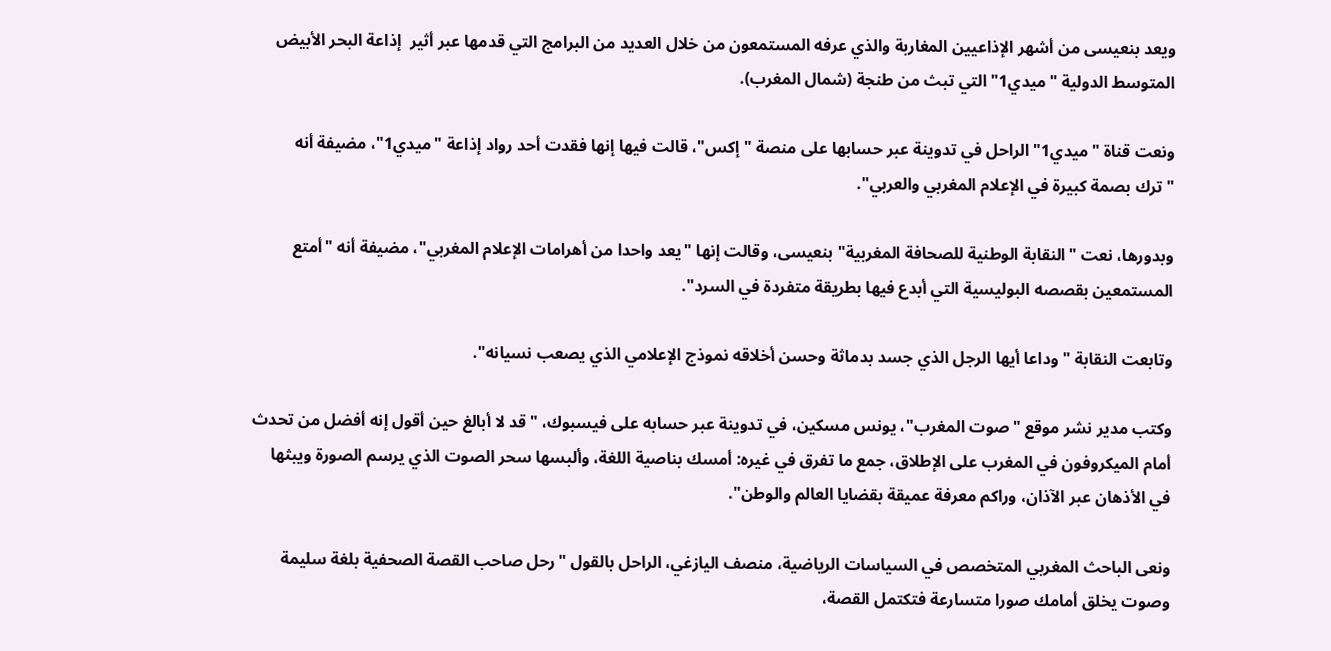ويعد بنعيسى من أشهر الإذاعيين المغاربة والذي عرفه المستمعون من خلال العديد من البرامج التي قدمها عبر أثير  إذاعة البحر الأبيض المتوسط الدولية "ميدي1" التي تبث من طنجة (شمال المغرب).

ونعت قناة "ميدي1" الراحل في تدوينة عبر حسابها على منصة "إكس"، قالت فيها إنها فقدت أحد رواد إذاعة "ميدي1"، مضيفة أنه "ترك بصمة كبيرة في الإعلام المغربي والعربي".

وبدورها، نعت "النقابة الوطنية للصحافة المغربية" بنعيسى، وقالت إنها "يعد واحدا من أهرامات الإعلام المغربي"، مضيفة أنه "أمتع المستمعين بقصصه البوليسية التي أبدع فيها بطريقة متفردة في السرد".

وتابعت النقابة "وداعا أيها الرجل الذي جسد بدماثة وحسن أخلاقه نموذج الإعلامي الذي يصعب نسيانه".

وكتب مدير نشر موقع "صوت المغرب"، يونس مسكين، في تدوينة عبر حسابه على فيسبوك، "قد لا أبالغ حين أقول إنه أفضل من تحدث أمام الميكروفون في المغرب على الإطلاق، جمع ما تفرق في غيره: أمسك بناصية اللغة، وألبسها سحر الصوت الذي يرسم الصورة ويبثها في الأذهان عبر الآذان، وراكم معرفة عميقة بقضايا العالم والوطن".

ونعى الباحث المغربي المتخصص في السياسات الرياضية، منصف اليازغي، الراحل بالقول "رحل صاحب القصة الصحفية بلغة سليمة وصوت يخلق أمامك صورا متسارعة فتكتمل القصة،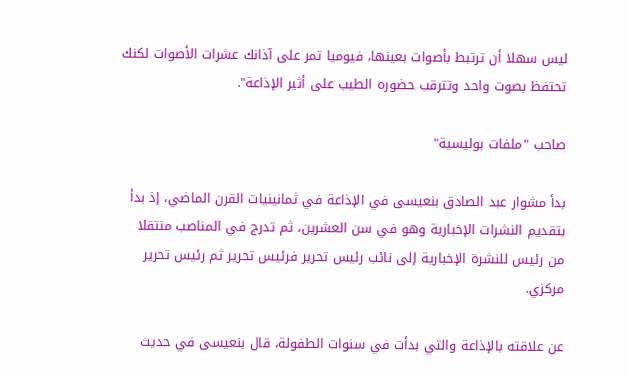ليس سهلا أن ترتبط بأصوات بعينها، فيوميا تمر على آذانك عشرات الأصوات لكنك تحتفظ بصوت واحد وتترقب حضوره الطيب على أثير الإذاعة".

صاحب "ملفات بوليسية"

بدأ مشوار عبد الصادق بنعيسى في الإذاعة في ثمانينيات القرن الماضي، إذ بدأ بتقديم النشرات الإخبارية وهو في سن العشرين، ثم تدرج في المناصب منتقلا من رئيس للنشرة الإخبارية إلى نائب رئيس تحرير فرئيس تحرير ثم رئيس تحرير مركزي.

عن علاقته بالإذاعة والتي بدأت في سنوات الطفولة، قال بنعيسى في حديث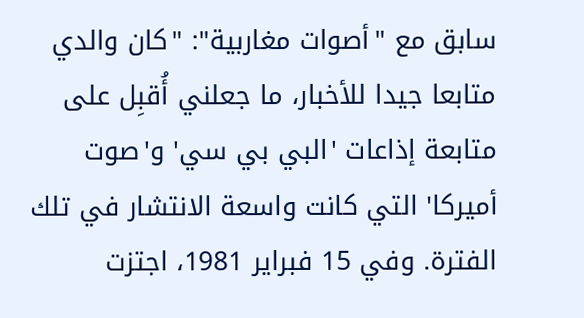سابق مع "أصوات مغاربية": "كان والدي متابعا جيدا للأخبار، ما جعلني أُقبِل على متابعة إذاعات 'البي بي سي' و'صوت أميركا' التي كانت واسعة الانتشار في تلك الفترة. وفي 15 فبراير 1981، اجتزت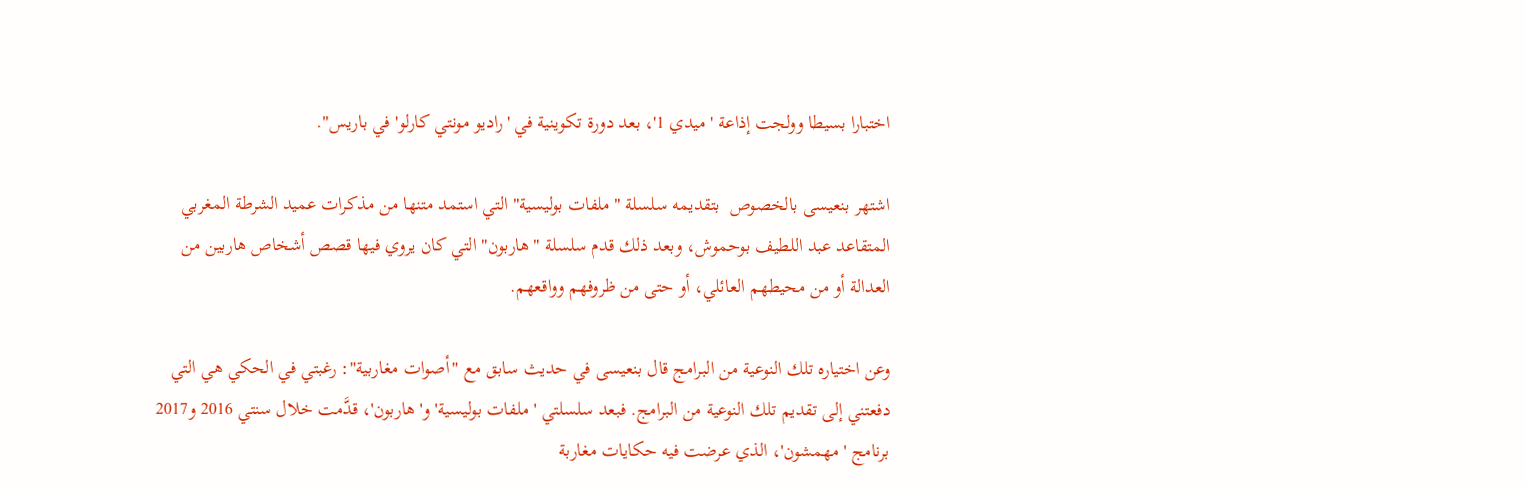اختبارا بسيطا وولجت إذاعة 'ميدي 1'، بعد دورة تكوينية في 'راديو مونتي كارلو' في باريس".

اشتهر بنعيسى بالخصوص  بتقديمه سلسلة "ملفات بوليسية" التي استمد متنها من مذكرات عميد الشرطة المغربي المتقاعد عبد اللطيف بوحموش، وبعد ذلك قدم سلسلة "هاربون" التي كان يروي فيها قصص أشخاص هاربين من العدالة أو من محيطهم العائلي، أو حتى من ظروفهم وواقعهم.

وعن اختياره تلك النوعية من البرامج قال بنعيسى في حديث سابق مع "أصوات مغاربية": رغبتي في الحكي هي التي دفعتني إلى تقديم تلك النوعية من البرامج. فبعد سلسلتي 'ملفات بوليسية' و'هاربون'، قدَّمت خلال سنتي 2016 و2017 برنامج 'مهمشون'، الذي عرضت فيه حكايات مغاربة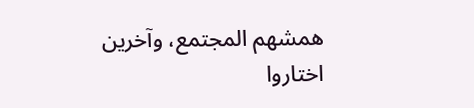همشهم المجتمع، وآخرين اختاروا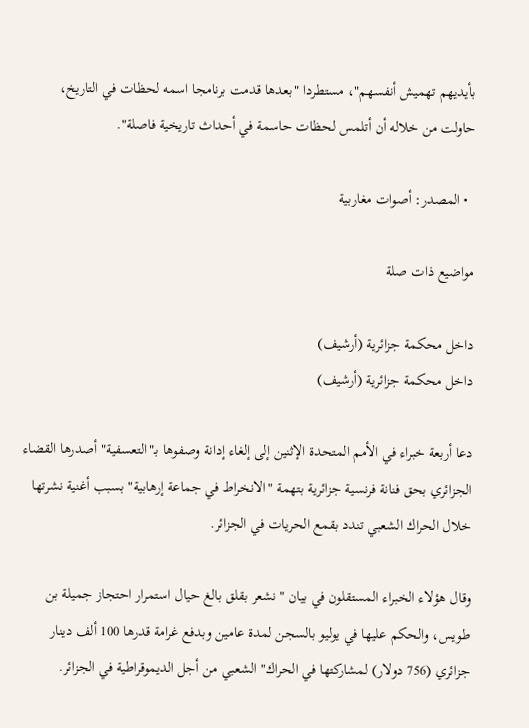بأيديهم تهميش أنفسهم"، مستطردا "بعدها قدمت برنامجا اسمه لحظات في التاريخ، حاولت من خلاله أن أتلمس لحظات حاسمة في أحداث تاريخية فاصلة".

  • المصدر: أصوات مغاربية

مواضيع ذات صلة

داخل محكمة جزائرية (أرشيف)
داخل محكمة جزائرية (أرشيف)

دعا أربعة خبراء في الأمم المتحدة الإثنين إلى إلغاء إدانة وصفوها بـ"التعسفية" أصدرها القضاء الجزائري بحق فنانة فرنسية جزائرية بتهمة "الانخراط في جماعة إرهابية" بسبب أغنية نشرتها خلال الحراك الشعبي تندد بقمع الحريات في الجزائر.

وقال هؤلاء الخبراء المستقلون في بيان "نشعر بقلق بالغ حيال استمرار احتجاز جميلة بن طويس، والحكم عليها في يوليو بالسجن لمدة عامين وبدفع غرامة قدرها 100 ألف دينار جزائري (756 دولار) لمشاركتها في الحراك" الشعبي من أجل الديموقراطية في الجزائر.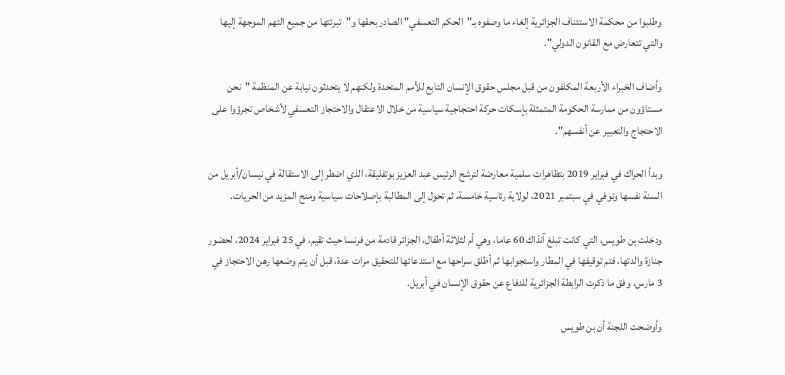وطلبوا من محكمة الاستئناف الجزائرية إلغاء ما وصفوه بـ"الحكم التعسفي" الصادر بحقها و"تبرئتها من جميع التهم الموجهة إليها والتي تتعارض مع القانون الدولي".

وأضاف الخبراء الأربعة المكلفون من قبل مجلس حقوق الإنسان التابع للأمم المتحدة ولكنهم لا يتحدثون نيابة عن المنظمة "نحن مستاؤون من ممارسة الحكومة المتمثلة بإسكات حركة احتجاجية سياسية من خلال الاعتقال والاحتجاز التعسفي لأشخاص تجرؤوا على الاحتجاج والتعبير عن أنفسهم".

وبدأ الحراك في فبراير 2019 بتظاهرات سلمية معارضة لترشح الرئيس عبد العزيز بوتفليقة، الذي اضطر إلى الاستقالة في نيسان/أبريل من السنة نفسها وتوفي في سبتمبر 2021، لولاية رئاسية خامسة، ثم تحول إلى المطالبة بإصلاحات سياسية ومنح المزيد من الحريات.

ودخلت بن طويس، التي كانت تبلغ آنذاك 60 عاما، وهي أم لثلاثة أطفال، الجزائر قادمة من فرنسا حيث تقيم، في 25 فبراير 2024، لحضور جنازة والدتها، فتم توقيفها في المطار واستجوابها ثم أطلق سراحها مع استدعائها للتحقيق مرات عدة، قبل أن يتم وضعها رهن الاحتجاز في 3 مارس، وفق ما ذكرت الرابطة الجزائرية للدفاع عن حقوق الإنسان في أبريل.

وأوضحت اللجنة أن بن طويس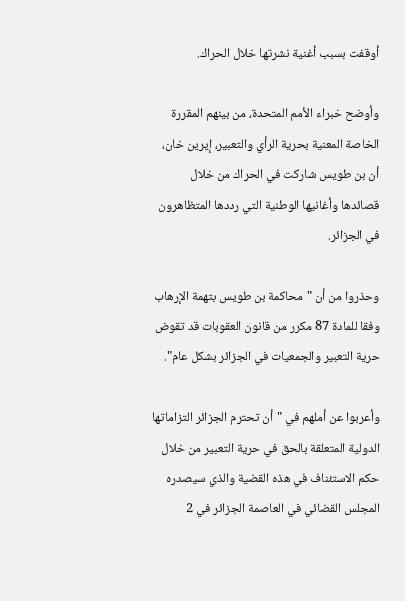أوقفت بسبب أغنية نشرتها خلال الحراك.

وأوضح خبراء الأمم المتحدة، من بينهم المقررة الخاصة المعنية بحرية الرأي والتعبير، إيرين خان، أن بن طويس شاركت في الحراك من خلال قصائدها وأغانيها الوطنية التي رددها المتظاهرون في الجزائر.

وحذروا من أن "محاكمة بن طويس بتهمة الإرهاب وفقا للمادة 87 مكرر من قانون العقوبات قد تقوض حرية التعبير والجمعيات في الجزائر بشكل عام".

وأعربوا عن أملهم في "أن تحترم الجزائر التزاماتها الدولية المتعلقة بالحق في حرية التعبير من خلال حكم الاستئناف في هذه القضية والذي سيصدره المجلس القضائي في العاصمة الجزائر في 2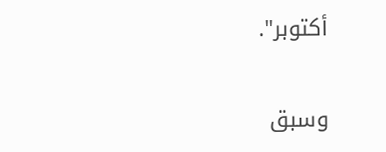أكتوبر".

وسبق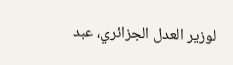لوزير العدل الجزائري، عبد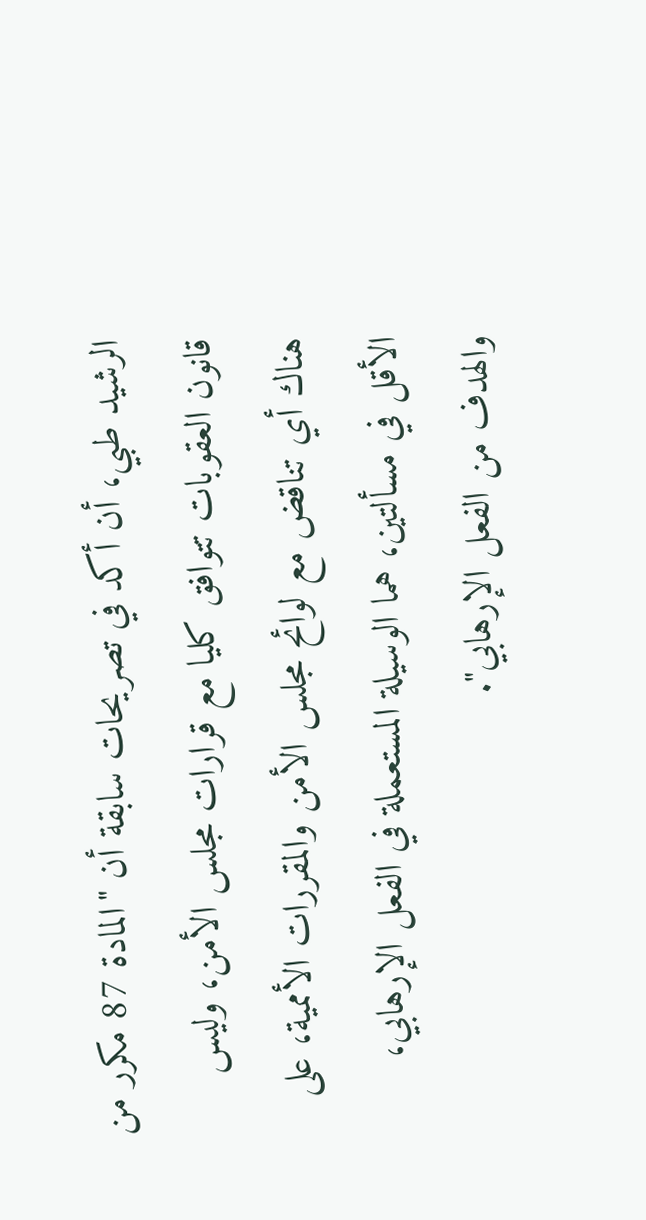الرشيد طبي، أن أكد في تصريحات سابقة أن "المادة 87 مكرر من قانون العقوبات تتوافق كليا مع قرارات مجلس الأمن، وليس هناك أي تناقض مع لوائح مجلس الأمن والمقررات الأممية، على الأقل في مسألتين، هما الوسيلة المستعملة في الفعل الإرهابي، والهدف من الفعل الإرهابي".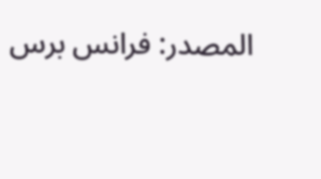المصدر: فرانس برس